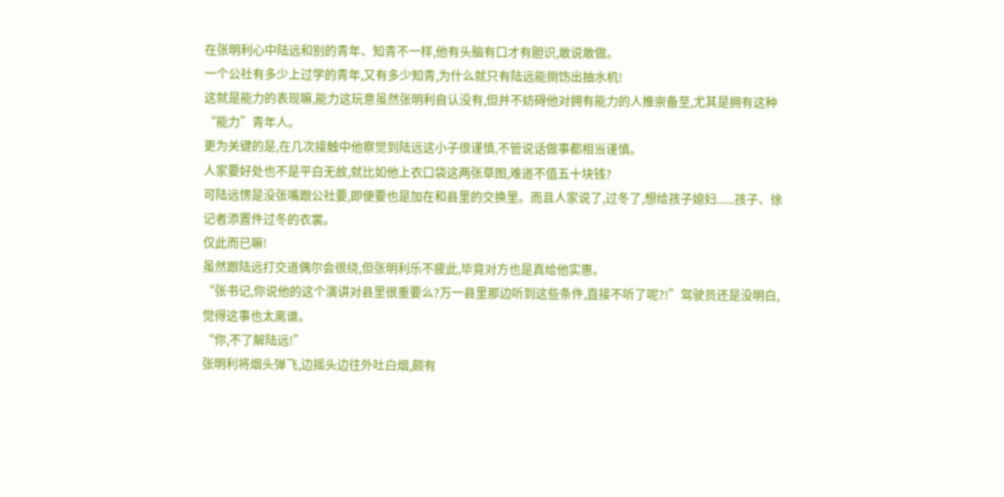在张明利心中陆远和别的青年、知青不一样,他有头脑有口才有胆识,敢说敢做。
一个公社有多少上过学的青年,又有多少知青,为什么就只有陆远能捯饬出抽水机!
这就是能力的表现嘛,能力这玩意虽然张明利自认没有,但并不妨碍他对拥有能力的人推崇备至,尤其是拥有这种“能力”青年人。
更为关键的是,在几次接触中他察觉到陆远这小子很谨慎,不管说话做事都相当谨慎。
人家要好处也不是平白无故,就比如他上衣口袋这两张草图,难道不值五十块钱?
可陆远愣是没张嘴跟公社要,即便要也是加在和县里的交换里。而且人家说了,过冬了,想给孩子媳妇......孩子、徐记者添置件过冬的衣裳。
仅此而已嘛!
虽然跟陆远打交道偶尔会很绕,但张明利乐不疲此,毕竟对方也是真给他实惠。
“张书记,你说他的这个演讲对县里很重要么?万一县里那边听到这些条件,直接不听了呢?!”驾驶员还是没明白,觉得这事也太离谱。
“你,不了解陆远!”
张明利将烟头弹飞,边摇头边往外吐白烟,颇有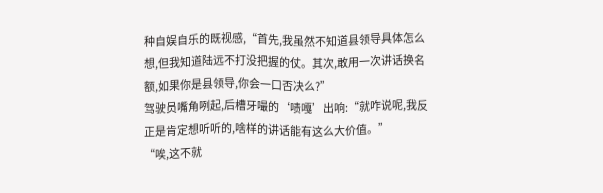种自娱自乐的既视感,“首先,我虽然不知道县领导具体怎么想,但我知道陆远不打没把握的仗。其次,敢用一次讲话换名额,如果你是县领导,你会一口否决么?”
驾驶员嘴角咧起,后槽牙嘬的‘啧嘎’出响:“就咋说呢,我反正是肯定想听听的,啥样的讲话能有这么大价值。”
“唉,这不就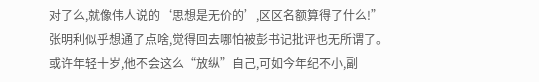对了么,就像伟人说的‘思想是无价的’,区区名额算得了什么!”
张明利似乎想通了点啥,觉得回去哪怕被彭书记批评也无所谓了。
或许年轻十岁,他不会这么“放纵”自己,可如今年纪不小,副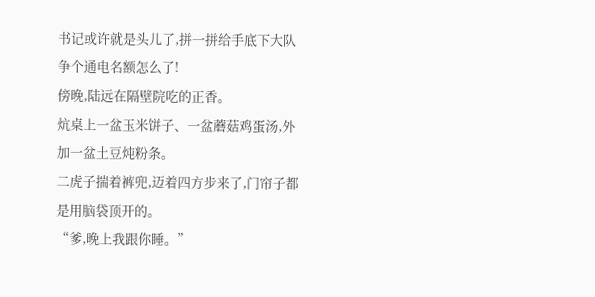书记或许就是头儿了,拼一拼给手底下大队争个通电名额怎么了!
傍晚,陆远在隔壁院吃的正香。
炕桌上一盆玉米饼子、一盆蘑菇鸡蛋汤,外加一盆土豆炖粉条。
二虎子揣着裤兜,迈着四方步来了,门帘子都是用脑袋顶开的。
“爹,晚上我跟你睡。”